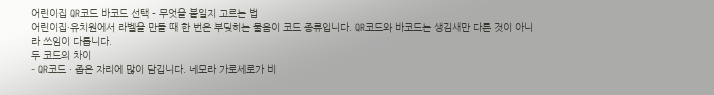어린이집 QR코드 바코드 선택 - 무엇을 붙일지 고르는 법
어린이집·유치원에서 라벨을 만들 때 한 번은 부딪히는 물음이 코드 종류입니다. QR코드와 바코드는 생김새만 다른 것이 아니라 쓰임이 다릅니다.
두 코드의 차이
- QR코드 · 좁은 자리에 많이 담깁니다. 네모라 가로세로가 비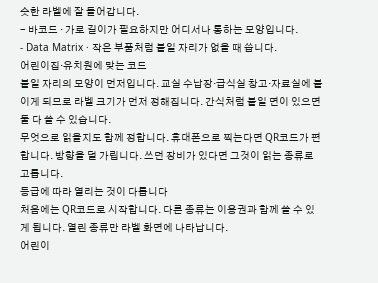슷한 라벨에 잘 들어갑니다.
- 바코드 · 가로 길이가 필요하지만 어디서나 통하는 모양입니다.
- Data Matrix · 작은 부품처럼 붙일 자리가 없을 때 씁니다.
어린이집·유치원에 맞는 코드
붙일 자리의 모양이 먼저입니다. 교실 수납장·급식실 창고·자료실에 붙이게 되므로 라벨 크기가 먼저 정해집니다. 간식처럼 붙일 면이 있으면 둘 다 쓸 수 있습니다.
무엇으로 읽을지도 함께 정합니다. 휴대폰으로 찍는다면 QR코드가 편합니다. 방향을 덜 가립니다. 쓰던 장비가 있다면 그것이 읽는 종류로 고릅니다.
등급에 따라 열리는 것이 다릅니다
처음에는 QR코드로 시작합니다. 다른 종류는 이용권과 함께 쓸 수 있게 됩니다. 열린 종류만 라벨 화면에 나타납니다.
어린이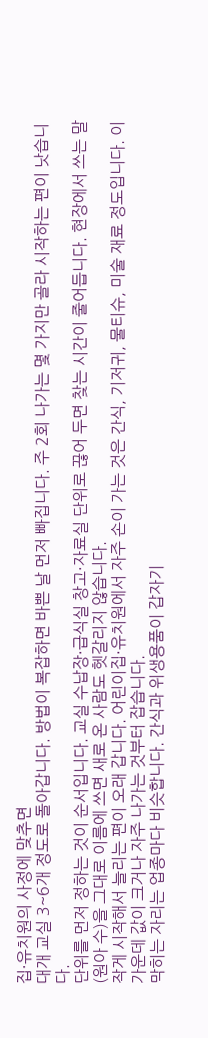집·유치원의 사정에 맞추면
대개 교실 3~6개 정도로 돌아갑니다. 방법이 복잡하면 바쁜 날 먼저 빠집니다. 주 2회 나가는 몇 가지만 골라 시작하는 편이 낫습니다.
단위를 먼저 정하는 것이 순서입니다. 교실 수납장·급식실 창고·자료실 단위로 끊어 두면 찾는 시간이 줄어듭니다. 현장에서 쓰는 말(원아 수)을 그대로 이름에 쓰면 새로 온 사람도 헷갈리지 않습니다.
작게 시작해서 늘리는 편이 오래 갑니다. 어린이집·유치원에서 자주 손이 가는 것은 간식, 기저귀, 물티슈, 미술 재료 정도입니다. 이 가운데 값이 크거나 자주 나가는 것부터 잡습니다.
막히는 자리는 업종마다 비슷합니다. 간식과 위생용품이 갑자기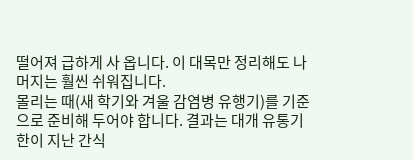떨어져 급하게 사 옵니다. 이 대목만 정리해도 나머지는 훨씬 쉬워집니다.
몰리는 때(새 학기와 겨울 감염병 유행기)를 기준으로 준비해 두어야 합니다. 결과는 대개 유통기한이 지난 간식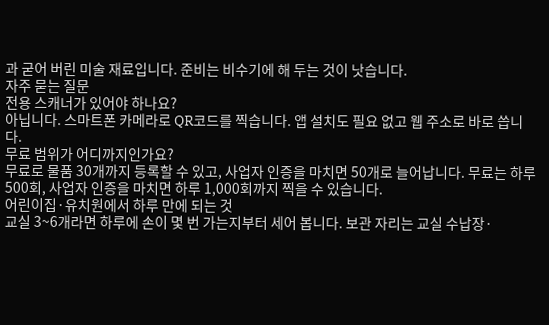과 굳어 버린 미술 재료입니다. 준비는 비수기에 해 두는 것이 낫습니다.
자주 묻는 질문
전용 스캐너가 있어야 하나요?
아닙니다. 스마트폰 카메라로 QR코드를 찍습니다. 앱 설치도 필요 없고 웹 주소로 바로 씁니다.
무료 범위가 어디까지인가요?
무료로 물품 30개까지 등록할 수 있고, 사업자 인증을 마치면 50개로 늘어납니다. 무료는 하루 500회, 사업자 인증을 마치면 하루 1,000회까지 찍을 수 있습니다.
어린이집·유치원에서 하루 만에 되는 것
교실 3~6개라면 하루에 손이 몇 번 가는지부터 세어 봅니다. 보관 자리는 교실 수납장·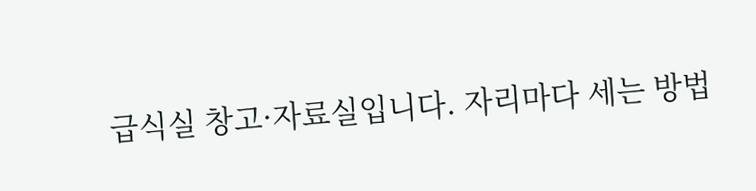급식실 창고·자료실입니다. 자리마다 세는 방법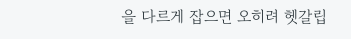을 다르게 잡으면 오히려 헷갈립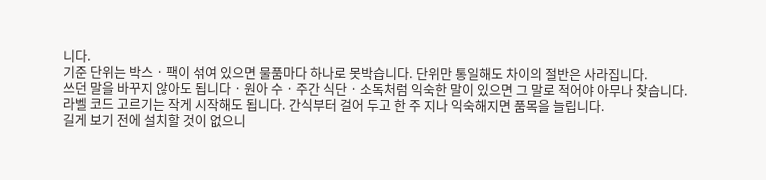니다.
기준 단위는 박스 · 팩이 섞여 있으면 물품마다 하나로 못박습니다. 단위만 통일해도 차이의 절반은 사라집니다.
쓰던 말을 바꾸지 않아도 됩니다 · 원아 수 · 주간 식단 · 소독처럼 익숙한 말이 있으면 그 말로 적어야 아무나 찾습니다.
라벨 코드 고르기는 작게 시작해도 됩니다. 간식부터 걸어 두고 한 주 지나 익숙해지면 품목을 늘립니다.
길게 보기 전에 설치할 것이 없으니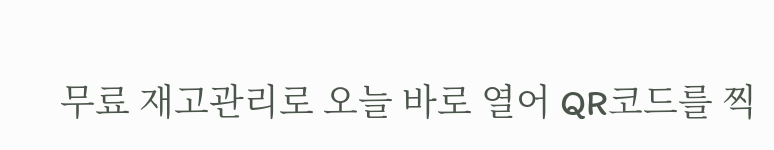무료 재고관리로 오늘 바로 열어 QR코드를 찍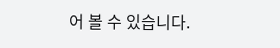어 볼 수 있습니다.